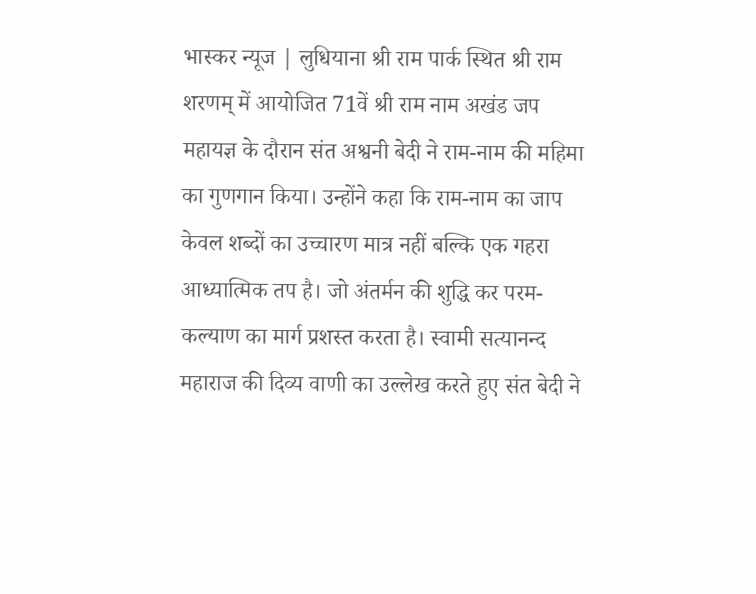भास्कर न्यूज | लुधियाना श्री राम पार्क स्थित श्री राम शरणम् में आयोजित 71वें श्री राम नाम अखंड जप महायज्ञ के दौरान संत अश्वनी बेदी ने राम-नाम की महिमा का गुणगान किया। उन्होंने कहा कि राम-नाम का जाप केवल शब्दों का उच्चारण मात्र नहीं बल्कि एक गहरा आध्यात्मिक तप है। जो अंतर्मन की शुद्धि कर परम-कल्याण का मार्ग प्रशस्त करता है। स्वामी सत्यानन्द महाराज की दिव्य वाणी का उल्लेख करते हुए संत बेदी ने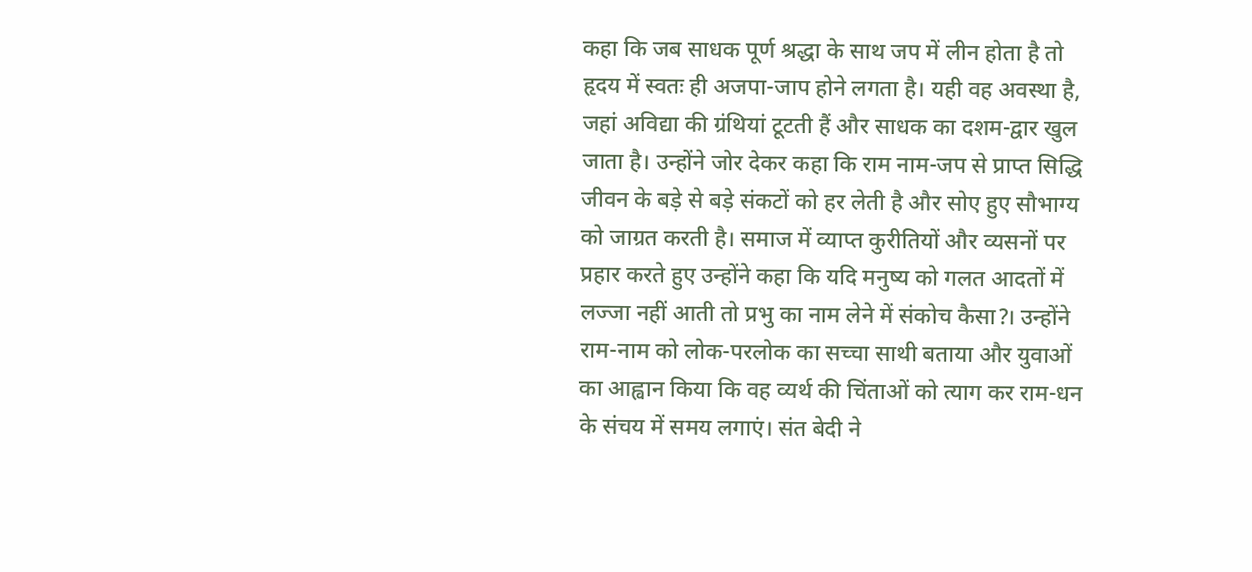कहा कि जब साधक पूर्ण श्रद्धा के साथ जप में लीन होता है तो हृदय में स्वतः ही अजपा-जाप होने लगता है। यही वह अवस्था है, जहां अविद्या की ग्रंथियां टूटती हैं और साधक का दशम-द्वार खुल जाता है। उन्होंने जोर देकर कहा कि राम नाम-जप से प्राप्त सिद्धि जीवन के बड़े से बड़े संकटों को हर लेती है और सोए हुए सौभाग्य को जाग्रत करती है। समाज में व्याप्त कुरीतियों और व्यसनों पर प्रहार करते हुए उन्होंने कहा कि यदि मनुष्य को गलत आदतों में लज्जा नहीं आती तो प्रभु का नाम लेने में संकोच कैसा?। उन्होंने राम-नाम को लोक-परलोक का सच्चा साथी बताया और युवाओं का आह्वान किया कि वह व्यर्थ की चिंताओं को त्याग कर राम-धन के संचय में समय लगाएं। संत बेदी ने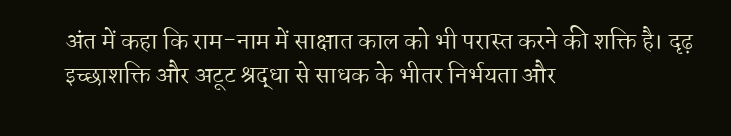अंत में कहा कि राम-नाम में साक्षात काल को भी परास्त करने की शक्ति है। दृढ़ इच्छाशक्ति और अटूट श्रद्धा से साधक के भीतर निर्भयता और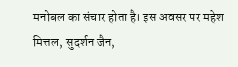मनोबल का संचार होता है। इस अवसर पर महेश मित्तल, सुदर्शन जैन,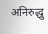अनिरुद्धु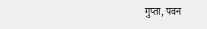गुप्ता, पवन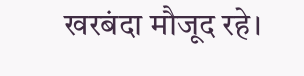खरबंदा मौजूद रहे।